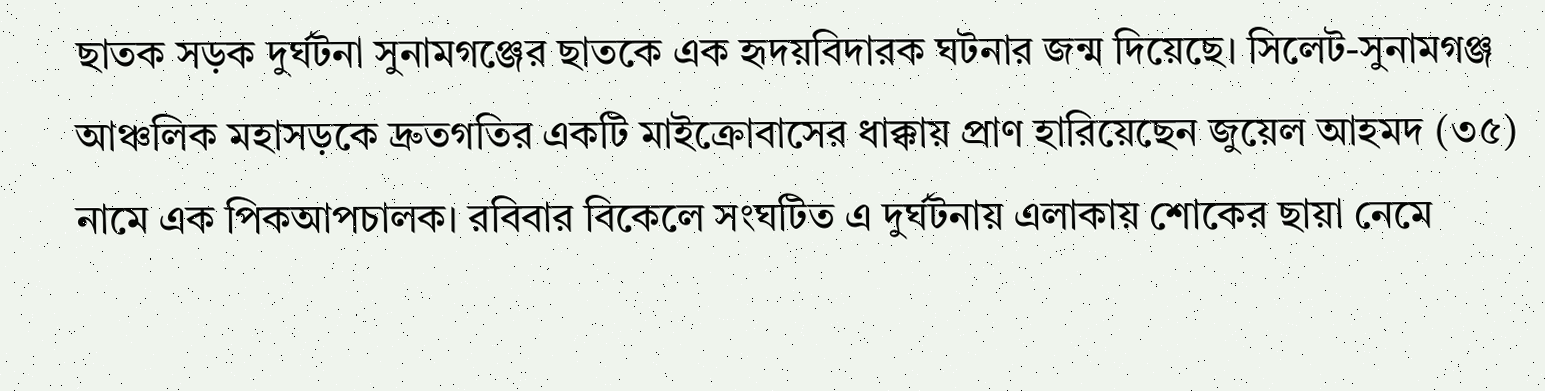ছাতক সড়ক দুর্ঘটনা সুনামগঞ্জের ছাতকে এক হৃদয়বিদারক ঘটনার জন্ম দিয়েছে। সিলেট-সুনামগঞ্জ আঞ্চলিক মহাসড়কে দ্রুতগতির একটি মাইক্রোবাসের ধাক্কায় প্রাণ হারিয়েছেন জুয়েল আহমদ (৩৫) নামে এক পিকআপচালক। রবিবার বিকেলে সংঘটিত এ দুর্ঘটনায় এলাকায় শোকের ছায়া নেমে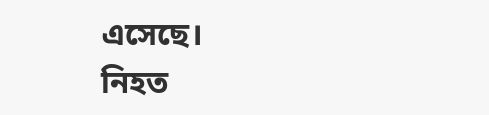এসেছে।
নিহত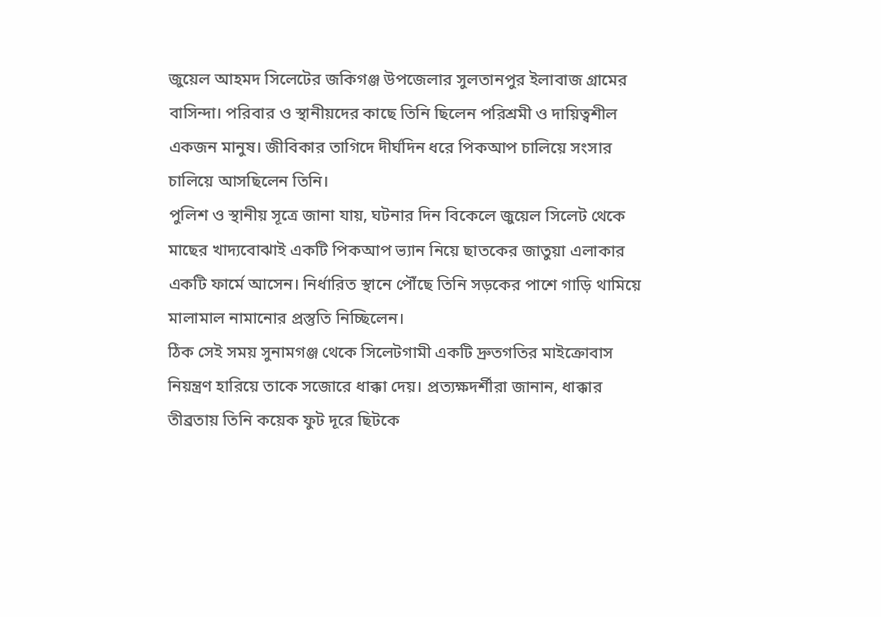জুয়েল আহমদ সিলেটের জকিগঞ্জ উপজেলার সুলতানপুর ইলাবাজ গ্রামের বাসিন্দা। পরিবার ও স্থানীয়দের কাছে তিনি ছিলেন পরিশ্রমী ও দায়িত্বশীল একজন মানুষ। জীবিকার তাগিদে দীর্ঘদিন ধরে পিকআপ চালিয়ে সংসার চালিয়ে আসছিলেন তিনি।
পুলিশ ও স্থানীয় সূত্রে জানা যায়, ঘটনার দিন বিকেলে জুয়েল সিলেট থেকে মাছের খাদ্যবোঝাই একটি পিকআপ ভ্যান নিয়ে ছাতকের জাতুয়া এলাকার একটি ফার্মে আসেন। নির্ধারিত স্থানে পৌঁছে তিনি সড়কের পাশে গাড়ি থামিয়ে মালামাল নামানোর প্রস্তুতি নিচ্ছিলেন।
ঠিক সেই সময় সুনামগঞ্জ থেকে সিলেটগামী একটি দ্রুতগতির মাইক্রোবাস নিয়ন্ত্রণ হারিয়ে তাকে সজোরে ধাক্কা দেয়। প্রত্যক্ষদর্শীরা জানান, ধাক্কার তীব্রতায় তিনি কয়েক ফুট দূরে ছিটকে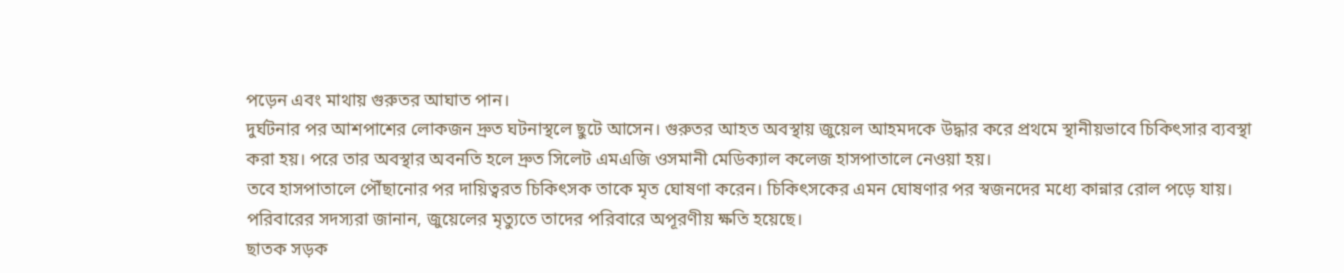পড়েন এবং মাথায় গুরুতর আঘাত পান।
দুর্ঘটনার পর আশপাশের লোকজন দ্রুত ঘটনাস্থলে ছুটে আসেন। গুরুতর আহত অবস্থায় জুয়েল আহমদকে উদ্ধার করে প্রথমে স্থানীয়ভাবে চিকিৎসার ব্যবস্থা করা হয়। পরে তার অবস্থার অবনতি হলে দ্রুত সিলেট এমএজি ওসমানী মেডিক্যাল কলেজ হাসপাতালে নেওয়া হয়।
তবে হাসপাতালে পৌঁছানোর পর দায়িত্বরত চিকিৎসক তাকে মৃত ঘোষণা করেন। চিকিৎসকের এমন ঘোষণার পর স্বজনদের মধ্যে কান্নার রোল পড়ে যায়। পরিবারের সদস্যরা জানান, জুয়েলের মৃত্যুতে তাদের পরিবারে অপূরণীয় ক্ষতি হয়েছে।
ছাতক সড়ক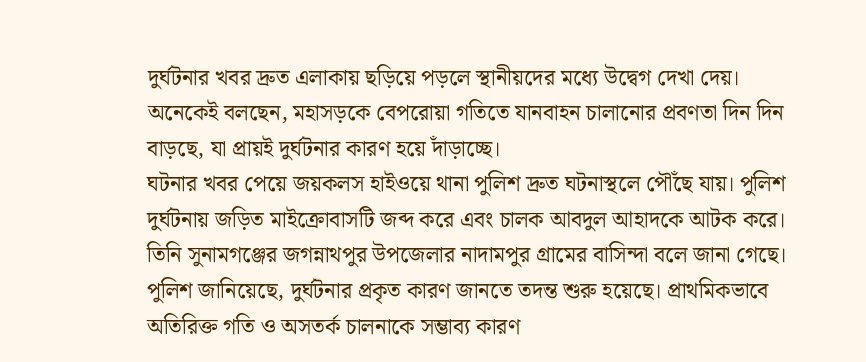দুর্ঘটনার খবর দ্রুত এলাকায় ছড়িয়ে পড়লে স্থানীয়দের মধ্যে উদ্বেগ দেখা দেয়। অনেকেই বলছেন, মহাসড়কে বেপরোয়া গতিতে যানবাহন চালানোর প্রবণতা দিন দিন বাড়ছে, যা প্রায়ই দুর্ঘটনার কারণ হয়ে দাঁড়াচ্ছে।
ঘটনার খবর পেয়ে জয়কলস হাইওয়ে থানা পুলিশ দ্রুত ঘটনাস্থলে পৌঁছে যায়। পুলিশ দুর্ঘটনায় জড়িত মাইক্রোবাসটি জব্দ করে এবং চালক আবদুল আহাদকে আটক করে। তিনি সুনামগঞ্জের জগন্নাথপুর উপজেলার নাদামপুর গ্রামের বাসিন্দা বলে জানা গেছে।
পুলিশ জানিয়েছে, দুর্ঘটনার প্রকৃত কারণ জানতে তদন্ত শুরু হয়েছে। প্রাথমিকভাবে অতিরিক্ত গতি ও অসতর্ক চালনাকে সম্ভাব্য কারণ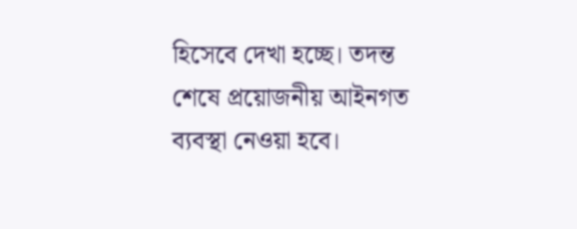হিসেবে দেখা হচ্ছে। তদন্ত শেষে প্রয়োজনীয় আইনগত ব্যবস্থা নেওয়া হবে।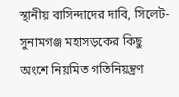স্থানীয় বাসিন্দাদের দাবি, সিলেট-সুনামগঞ্জ মহাসড়কের কিছু অংশে নিয়মিত গতিনিয়ন্ত্রণ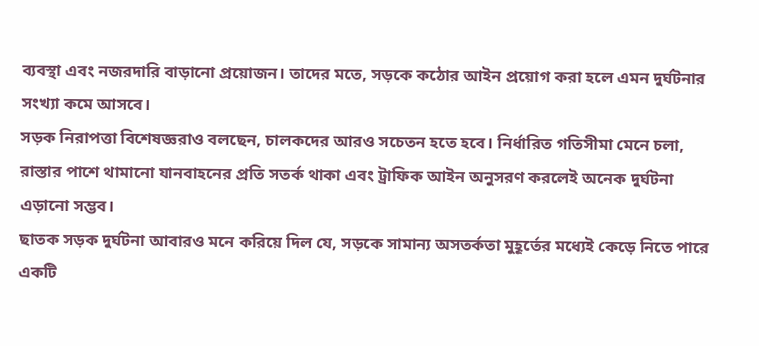ব্যবস্থা এবং নজরদারি বাড়ানো প্রয়োজন। তাদের মতে, সড়কে কঠোর আইন প্রয়োগ করা হলে এমন দুর্ঘটনার সংখ্যা কমে আসবে।
সড়ক নিরাপত্তা বিশেষজ্ঞরাও বলছেন, চালকদের আরও সচেতন হতে হবে। নির্ধারিত গতিসীমা মেনে চলা, রাস্তার পাশে থামানো যানবাহনের প্রতি সতর্ক থাকা এবং ট্রাফিক আইন অনুসরণ করলেই অনেক দুর্ঘটনা এড়ানো সম্ভব।
ছাতক সড়ক দুর্ঘটনা আবারও মনে করিয়ে দিল যে, সড়কে সামান্য অসতর্কতা মুহূর্তের মধ্যেই কেড়ে নিতে পারে একটি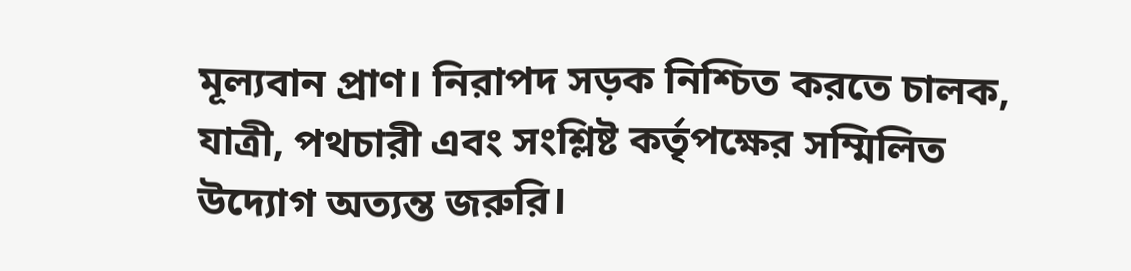মূল্যবান প্রাণ। নিরাপদ সড়ক নিশ্চিত করতে চালক, যাত্রী, পথচারী এবং সংশ্লিষ্ট কর্তৃপক্ষের সম্মিলিত উদ্যোগ অত্যন্ত জরুরি।